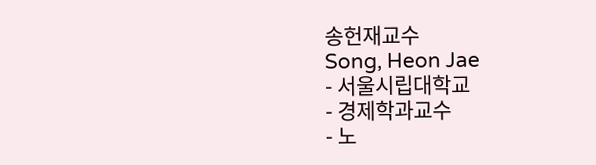송헌재교수
Song, Heon Jae
- 서울시립대학교
- 경제학과교수
- 노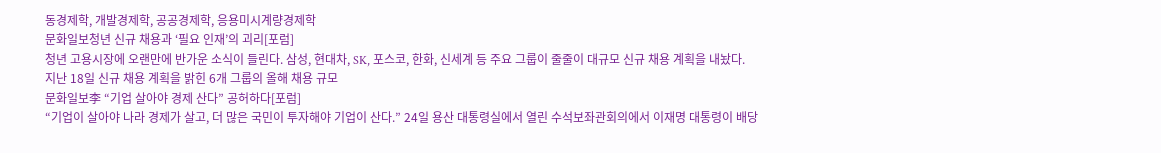동경제학, 개발경제학, 공공경제학, 응용미시계량경제학
문화일보청년 신규 채용과 ‘필요 인재’의 괴리[포럼]
청년 고용시장에 오랜만에 반가운 소식이 들린다. 삼성, 현대차, SK, 포스코, 한화, 신세계 등 주요 그룹이 줄줄이 대규모 신규 채용 계획을 내놨다. 지난 18일 신규 채용 계획을 밝힌 6개 그룹의 올해 채용 규모
문화일보李 “기업 살아야 경제 산다” 공허하다[포럼]
“기업이 살아야 나라 경제가 살고, 더 많은 국민이 투자해야 기업이 산다.” 24일 용산 대통령실에서 열린 수석보좌관회의에서 이재명 대통령이 배당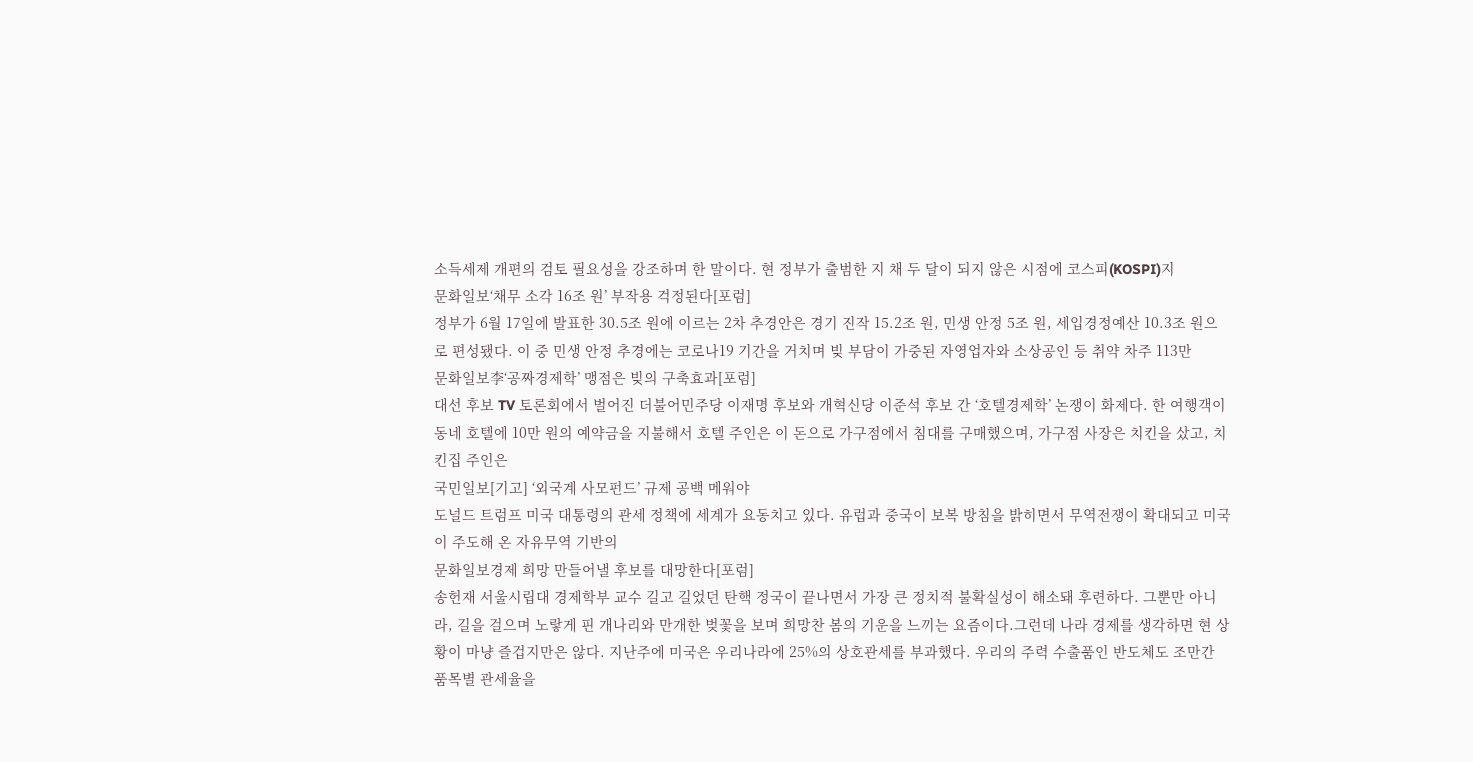소득세제 개편의 검토 필요성을 강조하며 한 말이다. 현 정부가 출범한 지 채 두 달이 되지 않은 시점에 코스피(KOSPI)지
문화일보‘채무 소각 16조 원’ 부작용 걱정된다[포럼]
정부가 6월 17일에 발표한 30.5조 원에 이르는 2차 추경안은 경기 진작 15.2조 원, 민생 안정 5조 원, 세입경정예산 10.3조 원으로 편성됐다. 이 중 민생 안정 추경에는 코로나19 기간을 거치며 빚 부담이 가중된 자영업자와 소상공인 등 취약 차주 113만
문화일보李‘공짜경제학’ 맹점은 빚의 구축효과[포럼]
대선 후보 TV 토론회에서 벌어진 더불어민주당 이재명 후보와 개혁신당 이준석 후보 간 ‘호텔경제학’ 논쟁이 화제다. 한 여행객이 동네 호텔에 10만 원의 예약금을 지불해서 호텔 주인은 이 돈으로 가구점에서 침대를 구매했으며, 가구점 사장은 치킨을 샀고, 치킨집 주인은
국민일보[기고] ‘외국계 사모펀드’ 규제 공백 메워야
도널드 트럼프 미국 대통령의 관세 정책에 세계가 요동치고 있다. 유럽과 중국이 보복 방침을 밝히면서 무역전쟁이 확대되고 미국이 주도해 온 자유무역 기반의
문화일보경제 희망 만들어낼 후보를 대망한다[포럼]
송헌재 서울시립대 경제학부 교수 길고 길었던 탄핵 정국이 끝나면서 가장 큰 정치적 불확실성이 해소돼 후련하다. 그뿐만 아니라, 길을 걸으며 노랗게 핀 개나리와 만개한 벚꽃을 보며 희망찬 봄의 기운을 느끼는 요즘이다.그런데 나라 경제를 생각하면 현 상황이 마냥 즐겁지만은 않다. 지난주에 미국은 우리나라에 25%의 상호관세를 부과했다. 우리의 주력 수출품인 반도체도 조만간 품목별 관세율을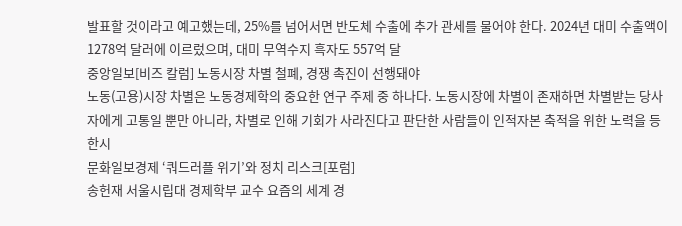발표할 것이라고 예고했는데, 25%를 넘어서면 반도체 수출에 추가 관세를 물어야 한다. 2024년 대미 수출액이 1278억 달러에 이르렀으며, 대미 무역수지 흑자도 557억 달
중앙일보[비즈 칼럼] 노동시장 차별 철폐, 경쟁 촉진이 선행돼야
노동(고용)시장 차별은 노동경제학의 중요한 연구 주제 중 하나다. 노동시장에 차별이 존재하면 차별받는 당사자에게 고통일 뿐만 아니라, 차별로 인해 기회가 사라진다고 판단한 사람들이 인적자본 축적을 위한 노력을 등한시
문화일보경제 ‘쿼드러플 위기’와 정치 리스크[포럼]
송헌재 서울시립대 경제학부 교수 요즘의 세계 경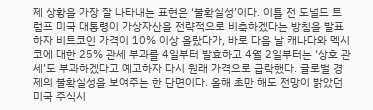제 상황을 가장 잘 나타내는 표현은 ‘불확실성’이다. 이틀 전 도널드 트럼프 미국 대통령이 가상자산을 전략적으로 비축하겠다는 방침을 발표하자 비트코인 가격이 10% 이상 올랐다가, 바로 다음 날 캐나다와 멕시코에 대한 25% 관세 부과를 4일부터 발효하고 4월 2일부터는 ‘상호 관세’도 부과하겠다고 예고하자 다시 원래 가격으로 급락했다. 글로벌 경제의 불확실성을 보여주는 한 단면이다. 올해 초만 해도 전망이 밝았던 미국 주식시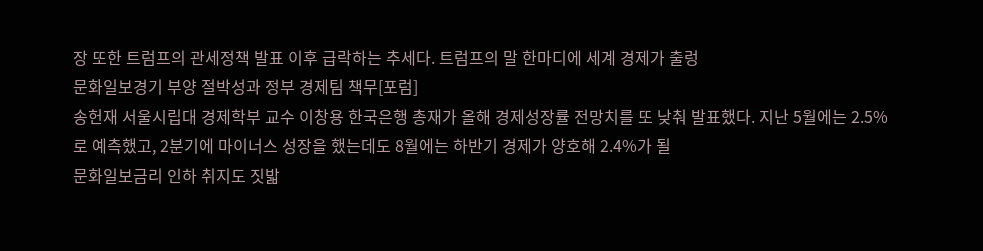장 또한 트럼프의 관세정책 발표 이후 급락하는 추세다. 트럼프의 말 한마디에 세계 경제가 출렁
문화일보경기 부양 절박성과 정부 경제팀 책무[포럼]
송헌재 서울시립대 경제학부 교수 이창용 한국은행 총재가 올해 경제성장률 전망치를 또 낮춰 발표했다. 지난 5월에는 2.5%로 예측했고, 2분기에 마이너스 성장을 했는데도 8월에는 하반기 경제가 양호해 2.4%가 될
문화일보금리 인하 취지도 짓밟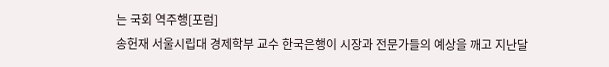는 국회 역주행[포럼]
송헌재 서울시립대 경제학부 교수 한국은행이 시장과 전문가들의 예상을 깨고 지난달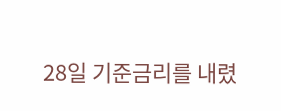28일 기준금리를 내렸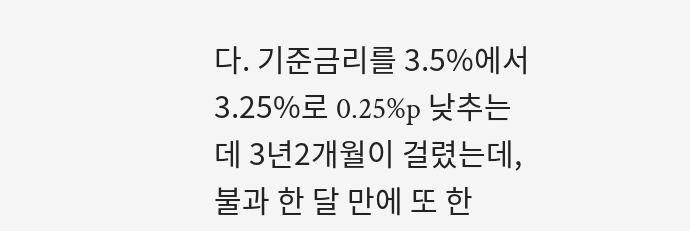다. 기준금리를 3.5%에서 3.25%로 0.25%p 낮추는 데 3년2개월이 걸렸는데, 불과 한 달 만에 또 한